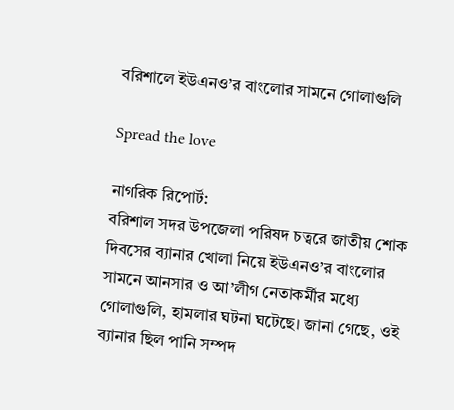বরিশালে ইউএনও’র বাংলোর সামনে গোলাগুলি

Spread the love

নাগরিক রিপোর্ট:
বরিশাল সদর উপজেলা পরিষদ চত্বরে জাতীয় শোক দিবসের ব্যানার খোলা নিয়ে ইউএনও’র বাংলোর সামনে আনসার ও আ’লীগ নেতাকর্মীর মধ্যে গোলাগুলি, হামলার ঘটনা ঘটেছে। জানা গেছে, ওই ব্যানার ছিল পানি সম্পদ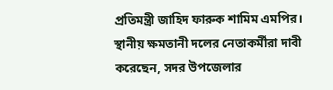প্রতিমন্ত্রী জাহিদ ফারুক শামিম এমপির। স্থানীয় ক্ষমতানী দলের নেতাকর্মীরা দাবী করেছেন, সদর উপজেলার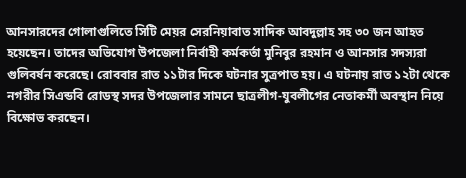আনসারদের গোলাগুলিতে সিটি মেয়র সেরনিয়াবাত সাদিক আবদুল্লাহ সহ ৩০ জন আহত হয়েছেন। তাদের অভিযোগ উপজেলা নির্বাহী কর্মকর্তা মুনিবুর রহমান ও আনসার সদস্যরা গুলিবর্ষন করেছে। রোববার রাত ১১টার দিকে ঘটনার সুত্রপাত হয়। এ ঘটনায় রাত ১২টা থেকে নগরীর সিএন্ডবি রোডস্থ সদর উপজেলার সামনে ছাত্রলীগ-যুবলীগের নেতাকর্মী অবস্থান নিয়ে বিক্ষোভ করছেন।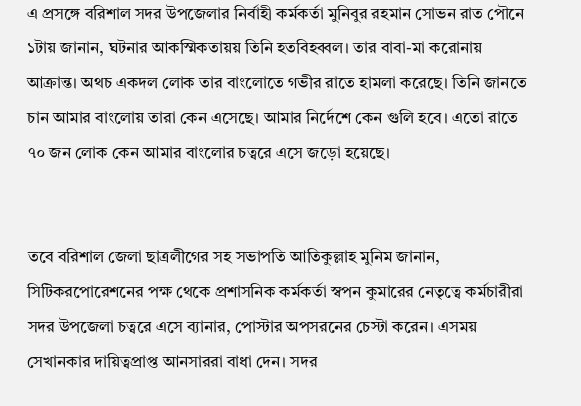এ প্রসঙ্গে বরিশাল সদর উপজেলার নির্বাহী কর্মকর্তা মুনিবুর রহমান সোভন রাত পৌনে ১টায় জানান, ঘটনার আকস্মিকতায়য় তিনি হতবিহব্বল। তার বাবা-মা করোনায় আক্রান্ত। অথচ একদল লোক তার বাংলোতে গভীর রাতে হামলা করেছে। তিনি জানতে চান আমার বাংলোয় তারা কেন এসেছে। আমার নির্দেশে কেন গুলি হবে। এতো রাতে ৭০ জন লোক কেন আমার বাংলোর চত্বরে এসে জড়ো হয়েছে।


তবে বরিশাল জেলা ছাত্রলীগের সহ সভাপতি আতিকুল্লাহ মুনিম জানান, সিটিকরপোরেশনের পক্ষ থেকে প্রশাসনিক কর্মকর্তা স্বপন কুমারের নেতৃত্বে কর্মচারীরা সদর উপজেলা চত্বরে এসে ব্যানার, পোস্টার অপসরনের চেস্টা করেন। এসময় সেখানকার দায়িত্বপ্রাপ্ত আনসাররা বাধা দেন। সদর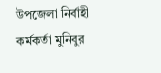উপজেলা নির্বাহী কর্মকর্তা মুনিবুর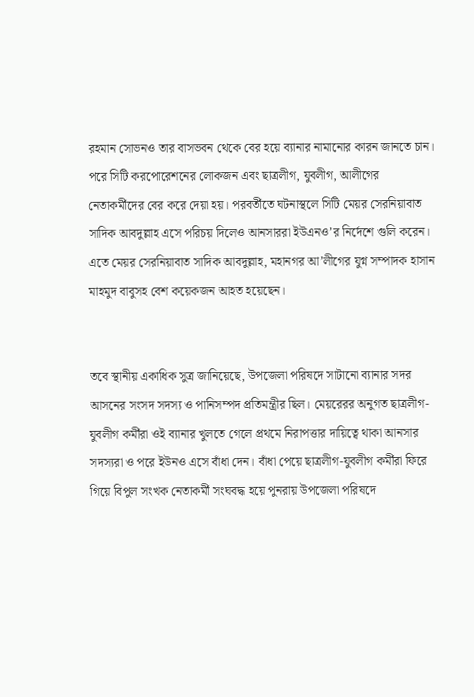রহমান সোভনও তার বাসভবন থেকে বের হয়ে ব্যানার নামানোর কারন জানতে চান। পরে সিটি করপোরেশনের লোকজন এবং ছাত্রলীগ, যুবলীগ, আলীগের নেতাকর্মীদের বের করে দেয়া হয়। পরবর্তীতে ঘটনাস্থলে সিটি মেয়র সেরনিয়াবাত সাদিক আবদুল্লাহ এসে পরিচয় দিলেও আনসাররা ইউএনও’র নির্দেশে গুলি করেন। এতে মেয়র সেরনিয়াবাত সাদিক আবদুল্লাহ, মহানগর আ’লীগের যুগ্ন সম্পাদক হাসান মাহমুদ বাবুসহ বেশ কয়েকজন আহত হয়েছেন।


তবে স্থানীয় একাধিক সুত্র জানিয়েছে, উপজেলা পরিষদে সাটানো ব্যানার সদর আসনের সংসদ সদস্য ও পানিসম্পদ প্রতিমন্ত্রীর ছিল। মেয়রেরর অনুগত ছাত্রলীগ-যুবলীগ কর্মীরা ওই ব্যানার খুলতে গেলে প্রথমে নিরাপত্তার দায়িত্বে থাকা আনসার সদস্যরা ও পরে ইউনও এসে বাঁধা দেন। বাঁধা পেয়ে ছাত্রলীগ-যুবলীগ কর্মীরা ফিরে গিয়ে বিপুল সংখক নেতাকর্মী সংঘবদ্ধ হয়ে পুনরায় উপজেলা পরিষদে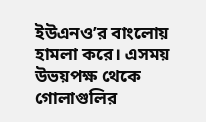ইউএনও’র বাংলোয় হামলা করে। এসময় উভয়পক্ষ থেকে গোলাগুলির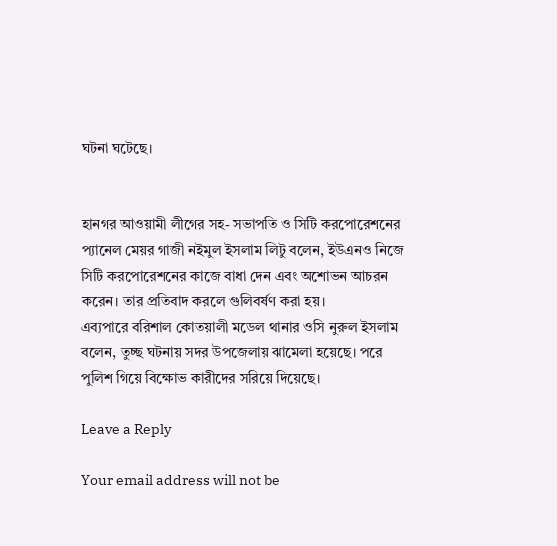ঘটনা ঘটেছে।


হানগর আওয়ামী লীগের সহ- সভাপতি ও সিটি করপোরেশনের প্যানেল মেয়র গাজী নইমুল ইসলাম লিটু বলেন, ইউএনও নিজে সিটি করপোরেশনের কাজে বাধা দেন এবং অশোভন আচরন করেন। তার প্রতিবাদ করলে গুলিবর্ষণ করা হয়।
এব্যপারে বরিশাল কোতয়ালী মডেল থানার ওসি নুরুল ইসলাম বলেন, তুচ্ছ ঘটনায় সদর উপজেলায় ঝামেলা হয়েছে। পরে পুলিশ গিয়ে বিক্ষোভ কারীদের সরিয়ে দিয়েছে।

Leave a Reply

Your email address will not be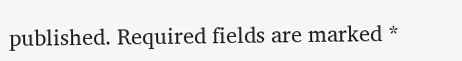published. Required fields are marked *